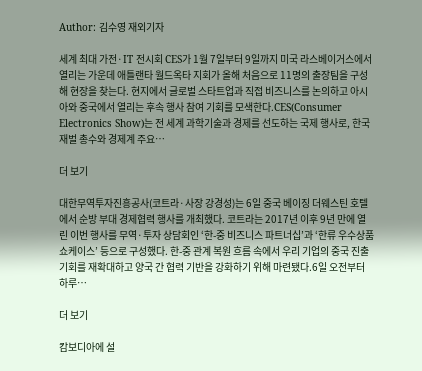Author: 김수영 재외기자

세계 최대 가전·IT 전시회 CES가 1월 7일부터 9일까지 미국 라스베이거스에서 열리는 가운데 애틀랜타 월드옥타 지회가 올해 처음으로 11명의 출장팀을 구성해 현장을 찾는다. 현지에서 글로벌 스타트업과 직접 비즈니스를 논의하고 아시아와 중국에서 열리는 후속 행사 참여 기회를 모색한다.CES(Consumer Electronics Show)는 전 세계 과학기술과 경제를 선도하는 국제 행사로, 한국 재벌 총수와 경제계 주요…

더 보기

대한무역투자진흥공사(코트라·사장 강경성)는 6일 중국 베이징 더웨스틴 호텔에서 순방 부대 경제협력 행사를 개최했다. 코트라는 2017년 이후 9년 만에 열린 이번 행사를 무역·투자 상담회인 ‘한-중 비즈니스 파트너십’과 ‘한류 우수상품 쇼케이스’ 등으로 구성했다. 한-중 관계 복원 흐름 속에서 우리 기업의 중국 진출 기회를 재확대하고 양국 간 협력 기반을 강화하기 위해 마련됐다.6일 오전부터 하루…

더 보기

캄보디아에 설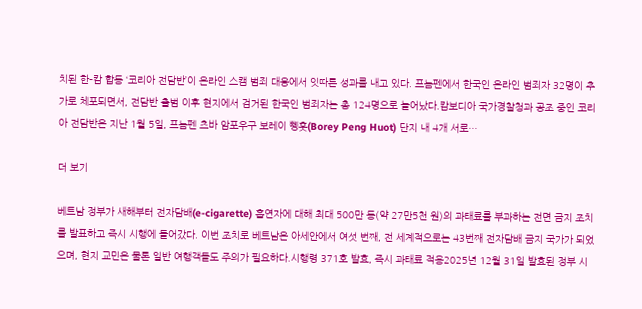치된 한–캄 합동 ‘코리아 전담반’이 온라인 스캠 범죄 대응에서 잇따른 성과를 내고 있다. 프놈펜에서 한국인 온라인 범죄자 32명이 추가로 체포되면서, 전담반 출범 이후 현지에서 검거된 한국인 범죄자는 총 124명으로 늘어났다.캄보디아 국가경찰청과 공조 중인 코리아 전담반은 지난 1월 5일, 프놈펜 츠바 암포우구 보레이 뼁훗(Borey Peng Huot) 단지 내 4개 서로…

더 보기

베트남 정부가 새해부터 전자담배(e-cigarette) 흡연자에 대해 최대 500만 동(약 27만5천 원)의 과태료를 부과하는 전면 금지 조치를 발표하고 즉시 시행에 들어갔다. 이번 조치로 베트남은 아세안에서 여섯 번째, 전 세계적으로는 43번째 전자담배 금지 국가가 되었으며, 현지 교민은 물론 일반 여행객들도 주의가 필요하다.시행령 371호 발효, 즉시 과태료 적용2025년 12월 31일 발효된 정부 시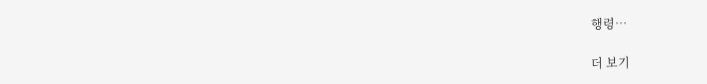행령…

더 보기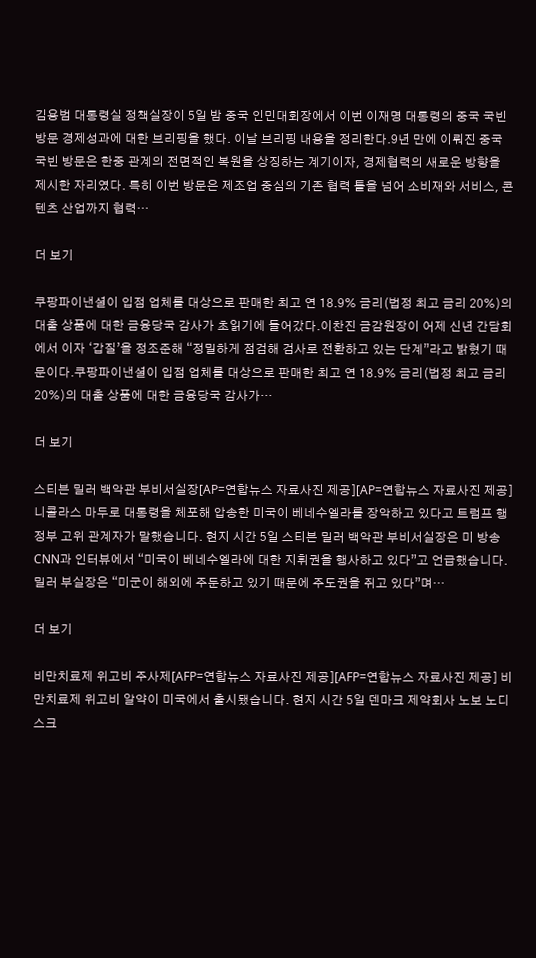김용범 대통령실 정책실장이 5일 밤 중국 인민대회장에서 이번 이재명 대통령의 중국 국빈방문 경제성과에 대한 브리핑을 했다. 이날 브리핑 내용을 정리한다.9년 만에 이뤄진 중국 국빈 방문은 한중 관계의 전면적인 복원을 상징하는 계기이자, 경제협력의 새로운 방향을 제시한 자리였다. 특히 이번 방문은 제조업 중심의 기존 협력 틀을 넘어 소비재와 서비스, 콘텐츠 산업까지 협력…

더 보기

쿠팡파이낸셜이 입점 업체를 대상으로 판매한 최고 연 18.9% 금리(법정 최고 금리 20%)의 대출 상품에 대한 금융당국 감사가 초읽기에 들어갔다.이찬진 금감원장이 어제 신년 간담회에서 이자 ‘갑질’을 정조준해 “정밀하게 점검해 검사로 전환하고 있는 단계”라고 밝혔기 때문이다.쿠팡파이낸셜이 입점 업체를 대상으로 판매한 최고 연 18.9% 금리(법정 최고 금리 20%)의 대출 상품에 대한 금융당국 감사가…

더 보기

스티븐 밀러 백악관 부비서실장[AP=연합뉴스 자료사진 제공][AP=연합뉴스 자료사진 제공] 니콜라스 마두로 대통령을 체포해 압송한 미국이 베네수엘라를 장악하고 있다고 트럼프 행정부 고위 관계자가 말했습니다. 현지 시간 5일 스티븐 밀러 백악관 부비서실장은 미 방송 CNN과 인터뷰에서 “미국이 베네수엘라에 대한 지휘권을 행사하고 있다”고 언급했습니다. 밀러 부실장은 “미군이 해외에 주둔하고 있기 때문에 주도권을 쥐고 있다”며…

더 보기

비만치료제 위고비 주사제[AFP=연합뉴스 자료사진 제공][AFP=연합뉴스 자료사진 제공] 비만치료제 위고비 알약이 미국에서 출시됐습니다. 현지 시간 5일 덴마크 제약회사 노보 노디스크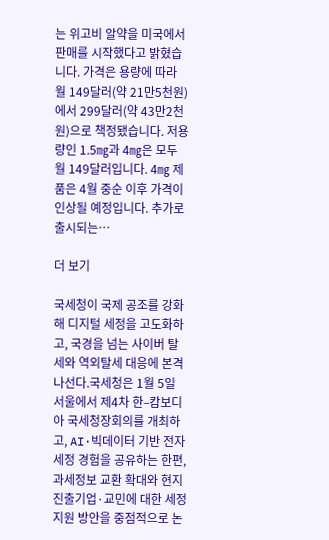는 위고비 알약을 미국에서 판매를 시작했다고 밝혔습니다. 가격은 용량에 따라 월 149달러(약 21만5천원)에서 299달러(약 43만2천원)으로 책정됐습니다. 저용량인 1.5㎎과 4㎎은 모두 월 149달러입니다. 4㎎ 제품은 4월 중순 이후 가격이 인상될 예정입니다. 추가로 출시되는…

더 보기

국세청이 국제 공조를 강화해 디지털 세정을 고도화하고, 국경을 넘는 사이버 탈세와 역외탈세 대응에 본격 나선다.국세청은 1월 5일 서울에서 제4차 한–캄보디아 국세청장회의를 개최하고, AI·빅데이터 기반 전자세정 경험을 공유하는 한편, 과세정보 교환 확대와 현지 진출기업·교민에 대한 세정지원 방안을 중점적으로 논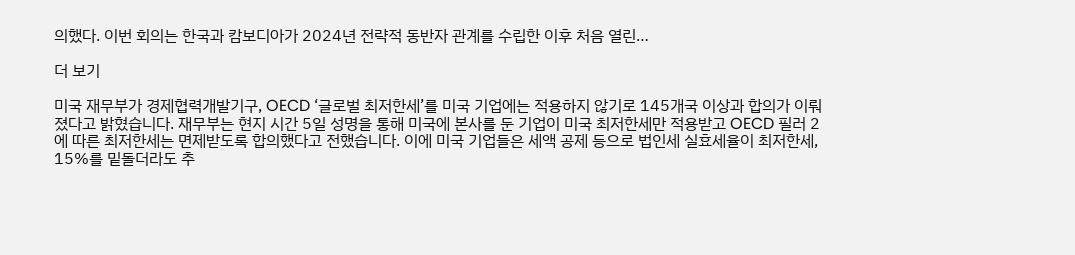의했다. 이번 회의는 한국과 캄보디아가 2024년 전략적 동반자 관계를 수립한 이후 처음 열린…

더 보기

미국 재무부가 경제협력개발기구, OECD ‘글로벌 최저한세’를 미국 기업에는 적용하지 않기로 145개국 이상과 합의가 이뤄졌다고 밝혔습니다. 재무부는 현지 시간 5일 성명을 통해 미국에 본사를 둔 기업이 미국 최저한세만 적용받고 OECD 필러 2에 따른 최저한세는 면제받도록 합의했다고 전했습니다. 이에 미국 기업들은 세액 공제 등으로 법인세 실효세율이 최저한세, 15%를 밑돌더라도 추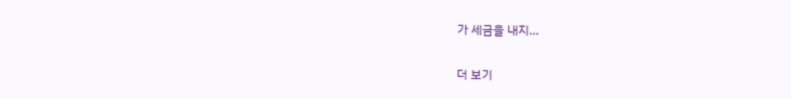가 세금을 내지…

더 보기